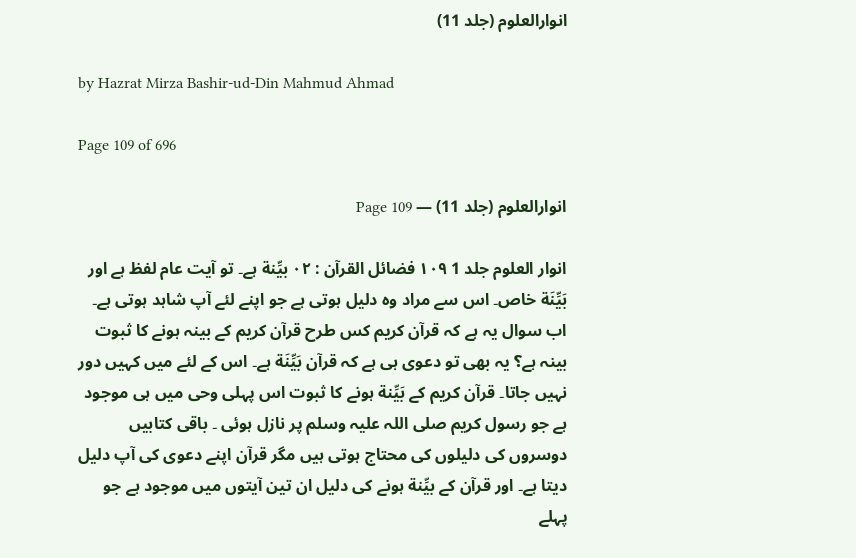انوارالعلوم (جلد 11)

by Hazrat Mirza Bashir-ud-Din Mahmud Ahmad

Page 109 of 696

انوارالعلوم (جلد 11) — Page 109

انوار العلوم جلد 1 ۱۰۹ فضائل القرآن : ۰۲ بيِّنة ہے۔ تو آیت عام لفظ ہے اور بَيِّنَة خاص۔ اس سے مراد وہ دلیل ہوتی ہے جو اپنے لئے آپ شاہد ہوتی ہے۔ اب سوال یہ ہے کہ قرآن کریم کس طرح قرآن کریم کے بینہ ہونے کا ثبوت بینہ ہے؟ یہ بھی تو دعوی ہی ہے کہ قرآن بَيِّنَة ہے۔ اس کے لئے میں کہیں دور نہیں جاتا۔ قرآن کریم کے بَيِّنة ہونے کا ثبوت اس پہلی وحی میں ہی موجود ہے جو رسول کریم صلی اللہ علیہ وسلم پر نازل ہوئی ۔ باقی کتابیں دوسروں کی دلیلوں کی محتاج ہوتی ہیں مگر قرآن اپنے دعوی کی آپ دلیل دیتا ہے۔ اور قرآن کے بيِّنة ہونے کی دلیل ان تین آیتوں میں موجود ہے جو پہلے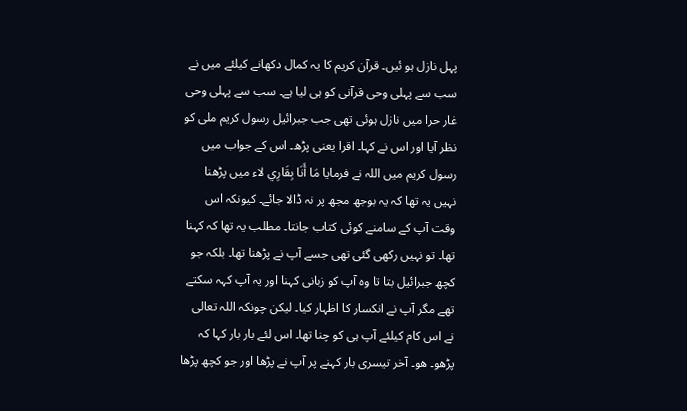پہل نازل ہو ئیں۔ قرآن کریم کا یہ کمال دکھانے کیلئے میں نے سب سے پہلی وحی قرآنی کو ہی لیا ہے۔ سب سے پہلی وحی غار حرا میں نازل ہوئی تھی جب جبرائیل رسول کریم ملی کو نظر آیا اور اس نے کہا۔ اقرا یعنی پڑھ۔ اس کے جواب میں رسول کریم میں اللہ نے فرمایا مَا أَنَا بِقَارِي لاء میں پڑھنا نہیں یہ تھا کہ یہ بوجھ مجھ پر نہ ڈالا جائے۔ کیونکہ اس وقت آپ کے سامنے کوئی کتاب جانتا۔ مطلب یہ تھا کہ کہنا تھا۔ تو نہیں رکھی گئی تھی جسے آپ نے پڑھنا تھا۔ بلکہ جو کچھ جبرائیل بتا تا وہ آپ کو زبانی کہنا اور یہ آپ کہہ سکتے تھے مگر آپ نے انکسار کا اظہار کیا۔ لیکن چونکہ اللہ تعالی نے اس کام کیلئے آپ ہی کو چنا تھا۔ اس لئے بار بار کہا کہ پڑھو۔ ھو۔ آخر تیسری بار کہنے پر آپ نے پڑھا اور جو کچھ پڑھا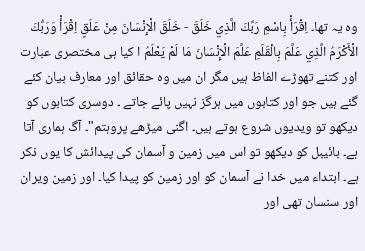وہ یہ تھا۔ اِقْرَأْ بِاسْمِ رَبِّكَ الَّذِي خَلَقَ - خَلَقَ الْإِنْسَانَ مِنْ عَلَقٍ اِقْرَأْ وَرَبُّكَ الْأَكْرَمُ الَّذِي عَلَّمَ بِالْقَلَمِ عَلَّمَ الْإِنْسَانَ مَا لَمْ يَعْلَمُ ا کیا ہی مختصری عبارت اور کتنے تھوڑے الفاظ ہیں مگر ان میں وہ حقائق اور معارف بیان کئے گئے ہیں جو اور کتابوں میں ہرگز نہیں پائے جاتے ۔ دوسری کتابوں کو دیکھو تو ویدیوں شروع ہوتے ہیں۔ اگنی میڑھے پروہتم"۔ آگ ہماری آتا ہے۔ بائیبل کو دیکھو تو اس میں زمین و آسمان کی پیدائش کا یوں ذکر ہے۔ ابتداء میں خدا نے آسمان کو اور زمین کو پیدا کیا۔ اور زمین ویران اور سنسان تھی اور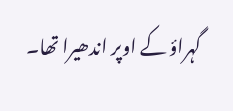گہراؤ کے اوپر اندھیرا تھا۔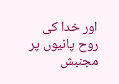اور خدا کی روح پانیوں پر مجنبش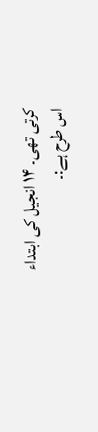کرتی تھی۔ ۱۴ انجیل کی ابتداء اس طرح ہے:۔